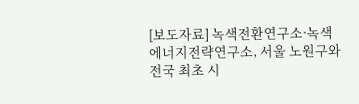[보도자료] 녹색전환연구소·녹색에너지전략연구소, 서울 노원구와 전국 최초 시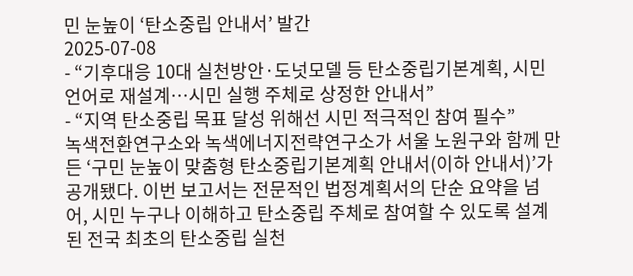민 눈높이 ‘탄소중립 안내서’ 발간
2025-07-08
- “기후대응 10대 실천방안·도넛모델 등 탄소중립기본계획, 시민 언어로 재설계…시민 실행 주체로 상정한 안내서”
- “지역 탄소중립 목표 달성 위해선 시민 적극적인 참여 필수”
녹색전환연구소와 녹색에너지전략연구소가 서울 노원구와 함께 만든 ‘구민 눈높이 맞춤형 탄소중립기본계획 안내서(이하 안내서)’가 공개됐다. 이번 보고서는 전문적인 법정계획서의 단순 요약을 넘어, 시민 누구나 이해하고 탄소중립 주체로 참여할 수 있도록 설계된 전국 최초의 탄소중립 실천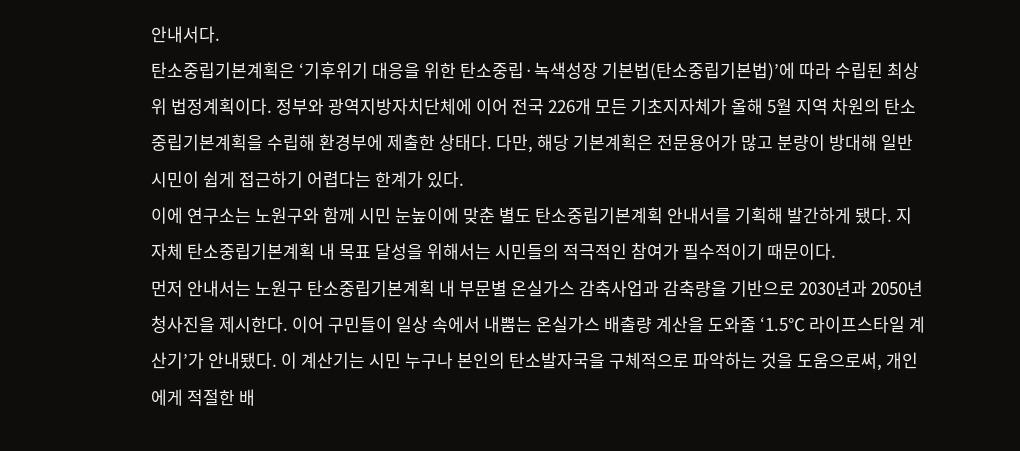안내서다.
탄소중립기본계획은 ‘기후위기 대응을 위한 탄소중립·녹색성장 기본법(탄소중립기본법)’에 따라 수립된 최상위 법정계획이다. 정부와 광역지방자치단체에 이어 전국 226개 모든 기초지자체가 올해 5월 지역 차원의 탄소중립기본계획을 수립해 환경부에 제출한 상태다. 다만, 해당 기본계획은 전문용어가 많고 분량이 방대해 일반 시민이 쉽게 접근하기 어렵다는 한계가 있다.
이에 연구소는 노원구와 함께 시민 눈높이에 맞춘 별도 탄소중립기본계획 안내서를 기획해 발간하게 됐다. 지자체 탄소중립기본계획 내 목표 달성을 위해서는 시민들의 적극적인 참여가 필수적이기 때문이다.
먼저 안내서는 노원구 탄소중립기본계획 내 부문별 온실가스 감축사업과 감축량을 기반으로 2030년과 2050년 청사진을 제시한다. 이어 구민들이 일상 속에서 내뿜는 온실가스 배출량 계산을 도와줄 ‘1.5℃ 라이프스타일 계산기’가 안내됐다. 이 계산기는 시민 누구나 본인의 탄소발자국을 구체적으로 파악하는 것을 도움으로써, 개인에게 적절한 배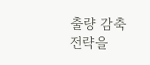출량 감축 전략을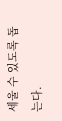세울 수 있도록 돕는다.